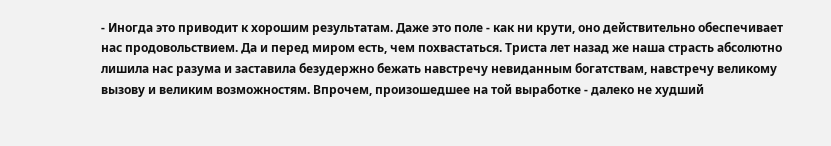- Иногда это приводит к хорошим результатам. Даже это поле - как ни крути, оно действительно обеспечивает нас продовольствием. Да и перед миром есть, чем похвастаться. Триста лет назад же наша страсть абсолютно лишила нас разума и заставила безудержно бежать навстречу невиданным богатствам, навстречу великому вызову и великим возможностям. Впрочем, произошедшее на той выработке - далеко не худший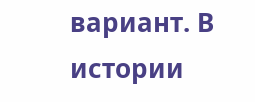вариант. В истории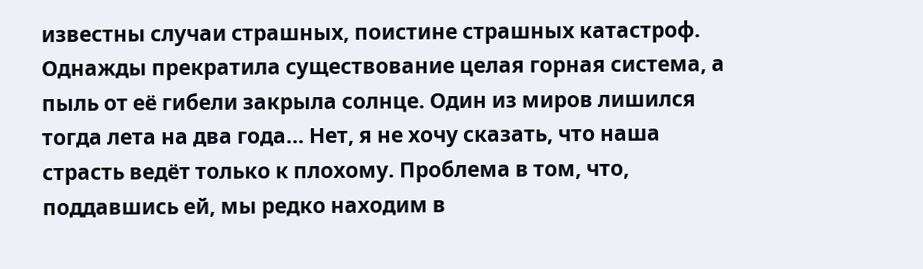известны случаи страшных, поистине страшных катастроф. Однажды прекратила существование целая горная система, а пыль от её гибели закрыла солнце. Один из миров лишился тогда лета на два года... Нет, я не хочу сказать, что наша страсть ведёт только к плохому. Проблема в том, что, поддавшись ей, мы редко находим в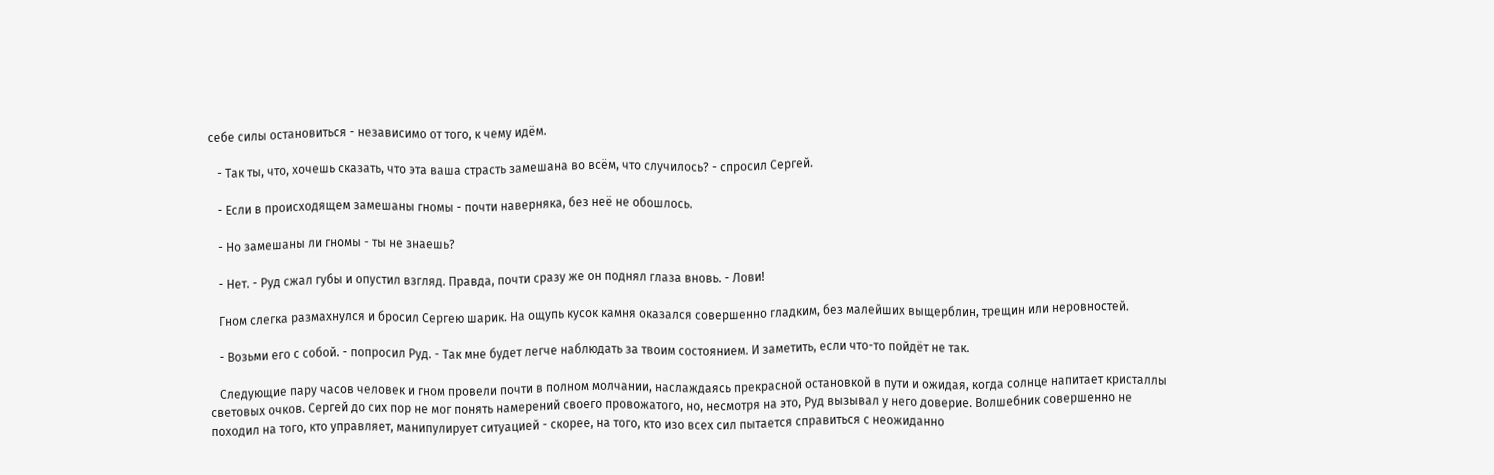себе силы остановиться - независимо от того, к чему идём.

   - Так ты, что, хочешь сказать, что эта ваша страсть замешана во всём, что случилось? - спросил Сергей.

   - Если в происходящем замешаны гномы - почти наверняка, без неё не обошлось.

   - Но замешаны ли гномы - ты не знаешь?

   - Нет. - Руд сжал губы и опустил взгляд. Правда, почти сразу же он поднял глаза вновь. - Лови!

   Гном слегка размахнулся и бросил Сергею шарик. На ощупь кусок камня оказался совершенно гладким, без малейших выщерблин, трещин или неровностей.

   - Возьми его с собой. - попросил Руд. - Так мне будет легче наблюдать за твоим состоянием. И заметить, если что-то пойдёт не так.

   Следующие пару часов человек и гном провели почти в полном молчании, наслаждаясь прекрасной остановкой в пути и ожидая, когда солнце напитает кристаллы световых очков. Сергей до сих пор не мог понять намерений своего провожатого, но, несмотря на это, Руд вызывал у него доверие. Волшебник совершенно не походил на того, кто управляет, манипулирует ситуацией - скорее, на того, кто изо всех сил пытается справиться с неожиданно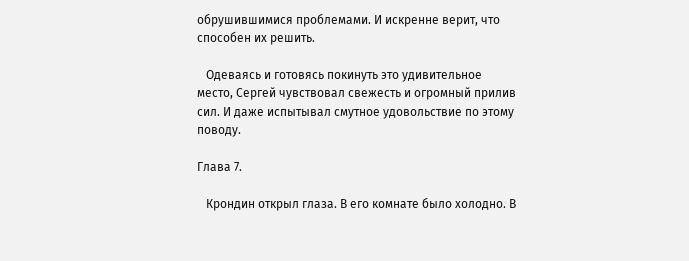обрушившимися проблемами. И искренне верит, что способен их решить.

   Одеваясь и готовясь покинуть это удивительное место, Сергей чувствовал свежесть и огромный прилив сил. И даже испытывал смутное удовольствие по этому поводу.

Глава 7.

   Крондин открыл глаза. В его комнате было холодно. В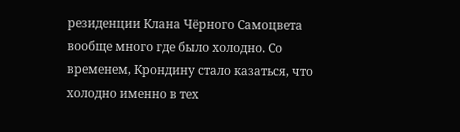резиденции Клана Чёрного Самоцвета вообще много где было холодно. Со временем, Крондину стало казаться, что холодно именно в тех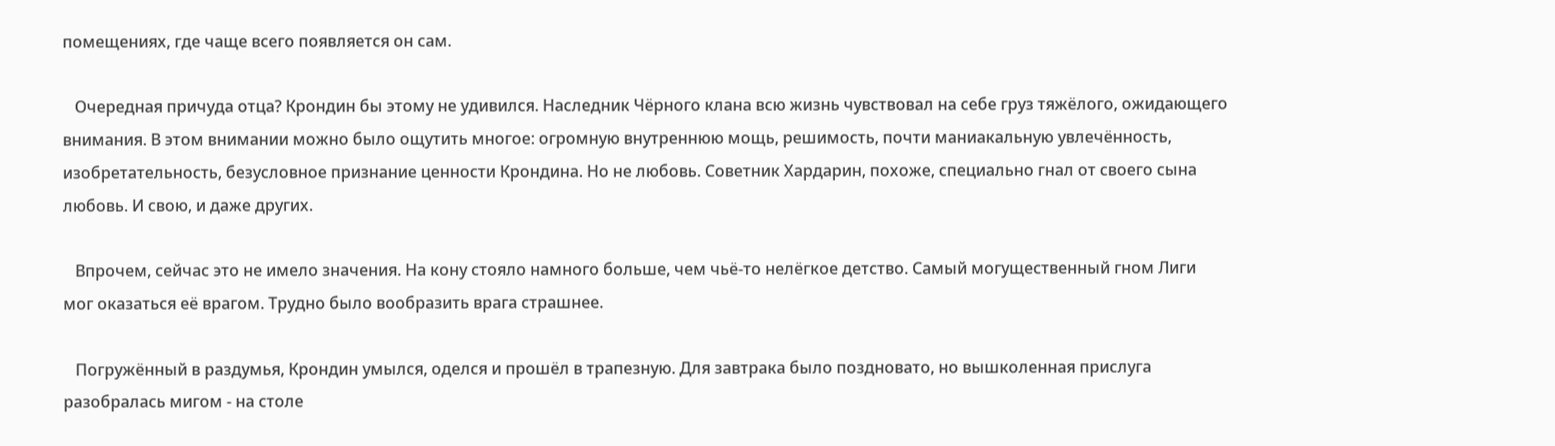помещениях, где чаще всего появляется он сам.

   Очередная причуда отца? Крондин бы этому не удивился. Наследник Чёрного клана всю жизнь чувствовал на себе груз тяжёлого, ожидающего внимания. В этом внимании можно было ощутить многое: огромную внутреннюю мощь, решимость, почти маниакальную увлечённость, изобретательность, безусловное признание ценности Крондина. Но не любовь. Советник Хардарин, похоже, специально гнал от своего сына любовь. И свою, и даже других.

   Впрочем, сейчас это не имело значения. На кону стояло намного больше, чем чьё-то нелёгкое детство. Самый могущественный гном Лиги мог оказаться её врагом. Трудно было вообразить врага страшнее.

   Погружённый в раздумья, Крондин умылся, оделся и прошёл в трапезную. Для завтрака было поздновато, но вышколенная прислуга разобралась мигом - на столе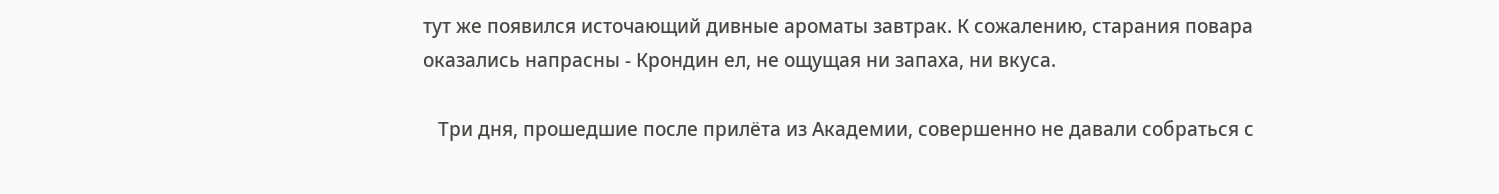тут же появился источающий дивные ароматы завтрак. К сожалению, старания повара оказались напрасны - Крондин ел, не ощущая ни запаха, ни вкуса.

   Три дня, прошедшие после прилёта из Академии, совершенно не давали собраться с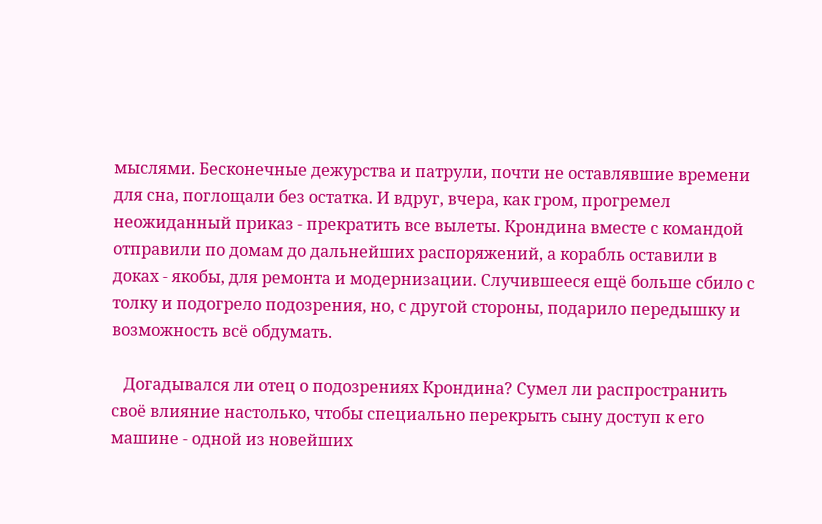мыслями. Бесконечные дежурства и патрули, почти не оставлявшие времени для сна, поглощали без остатка. И вдруг, вчера, как гром, прогремел неожиданный приказ - прекратить все вылеты. Крондина вместе с командой отправили по домам до дальнейших распоряжений, а корабль оставили в доках - якобы, для ремонта и модернизации. Случившееся ещё больше сбило с толку и подогрело подозрения, но, с другой стороны, подарило передышку и возможность всё обдумать.

   Догадывался ли отец о подозрениях Крондина? Сумел ли распространить своё влияние настолько, чтобы специально перекрыть сыну доступ к его машине - одной из новейших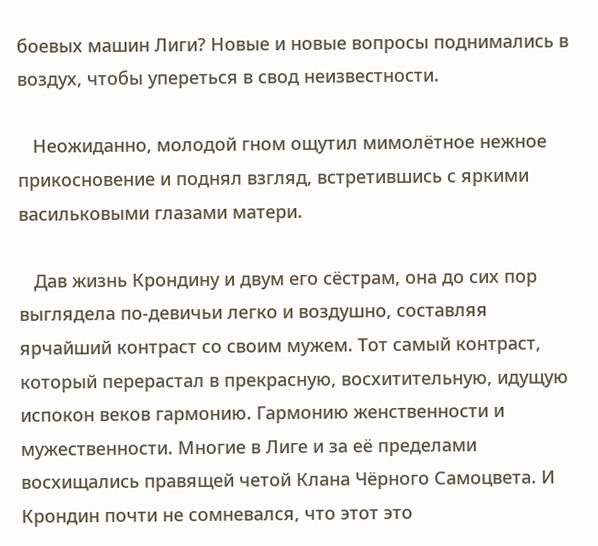боевых машин Лиги? Новые и новые вопросы поднимались в воздух, чтобы упереться в свод неизвестности.

   Неожиданно, молодой гном ощутил мимолётное нежное прикосновение и поднял взгляд, встретившись с яркими васильковыми глазами матери.

   Дав жизнь Крондину и двум его сёстрам, она до сих пор выглядела по-девичьи легко и воздушно, составляя ярчайший контраст со своим мужем. Тот самый контраст, который перерастал в прекрасную, восхитительную, идущую испокон веков гармонию. Гармонию женственности и мужественности. Многие в Лиге и за её пределами восхищались правящей четой Клана Чёрного Самоцвета. И Крондин почти не сомневался, что этот это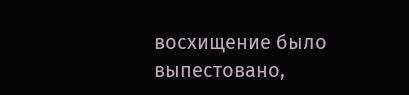восхищение было выпестовано,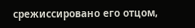срежиссировано его отцом,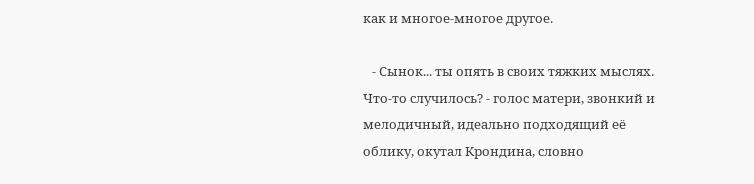как и многое-многое другое.

   - Сынок... ты опять в своих тяжких мыслях. Что-то случилось? - голос матери, звонкий и мелодичный, идеально подходящий её облику, окутал Крондина, словно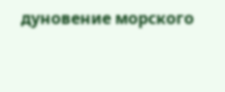дуновение морского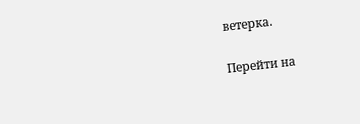ветерка.

Перейти на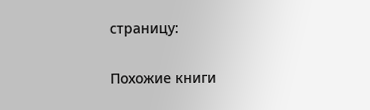страницу:

Похожие книги